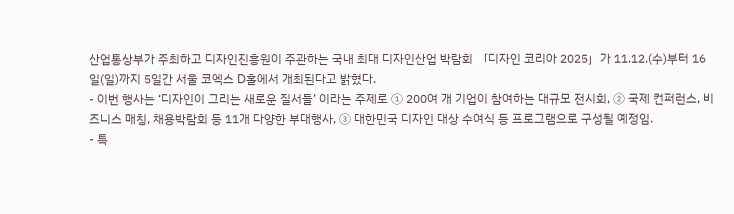산업통상부가 주최하고 디자인진흥원이 주관하는 국내 최대 디자인산업 박람회 「디자인 코리아 2025」가 11.12.(수)부터 16일(일)까지 5일간 서울 코엑스 D홀에서 개최된다고 밝혔다.
- 이번 행사는 ‘디자인이 그리는 새로운 질서들’ 이라는 주제로 ① 200여 개 기업이 참여하는 대규모 전시회, ② 국제 컨퍼런스, 비즈니스 매칭, 채용박람회 등 11개 다양한 부대행사, ③ 대한민국 디자인 대상 수여식 등 프로그램으로 구성될 예정임.
- 특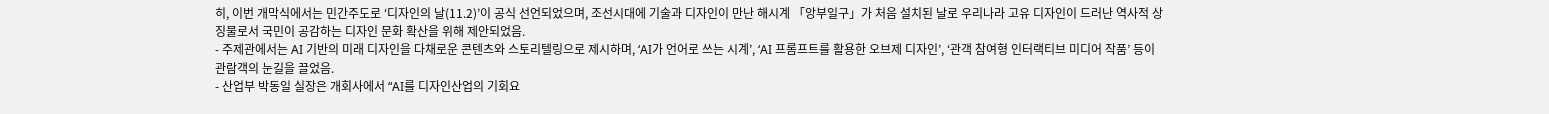히, 이번 개막식에서는 민간주도로 ‘디자인의 날(11.2)’이 공식 선언되었으며, 조선시대에 기술과 디자인이 만난 해시계 「앙부일구」가 처음 설치된 날로 우리나라 고유 디자인이 드러난 역사적 상징물로서 국민이 공감하는 디자인 문화 확산을 위해 제안되었음.
- 주제관에서는 AI 기반의 미래 디자인을 다채로운 콘텐츠와 스토리텔링으로 제시하며, ‘AI가 언어로 쓰는 시계’, ‘AI 프롬프트를 활용한 오브제 디자인’, ‘관객 참여형 인터랙티브 미디어 작품’ 등이 관람객의 눈길을 끌었음.
- 산업부 박동일 실장은 개회사에서 “AI를 디자인산업의 기회요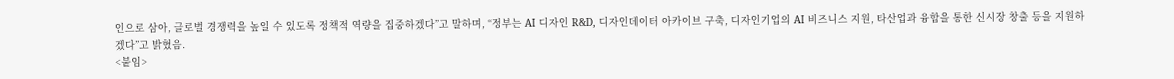인으로 삼아, 글로벌 경쟁력을 높일 수 있도록 정책적 역량을 집중하겠다”고 말하며, “정부는 AI 디자인 R&D, 디자인데이터 아카이브 구축, 디자인기업의 AI 비즈니스 지원, 타산업과 융합을 통한 신시장 창출 등을 지원하겠다”고 밝혔음.
<붙임>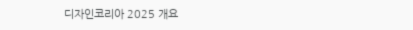디자인코리아 2025 개요